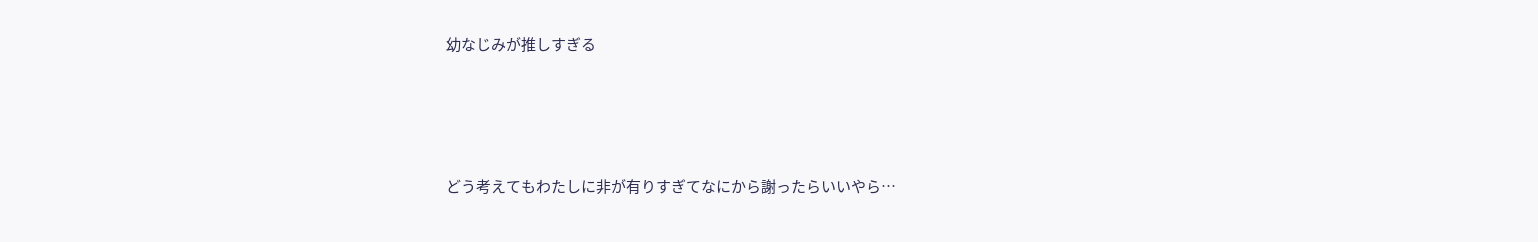幼なじみが推しすぎる




どう考えてもわたしに非が有りすぎてなにから謝ったらいいやら…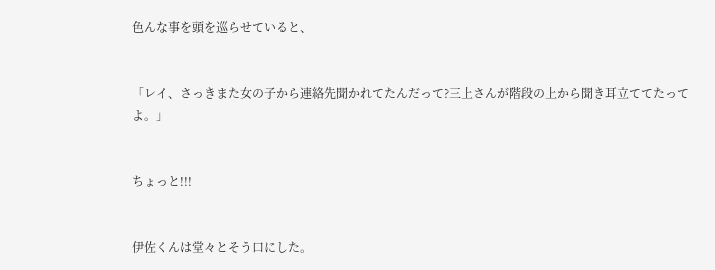色んな事を頭を巡らせていると、


「レイ、さっきまた女の子から連絡先聞かれてたんだって?三上さんが階段の上から聞き耳立ててたってよ。」


ちょっと!!!


伊佐くんは堂々とそう口にした。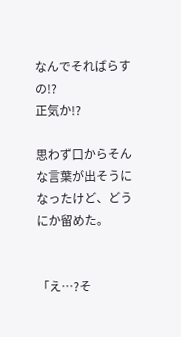なんでそればらすの!?
正気か!?

思わず口からそんな言葉が出そうになったけど、どうにか留めた。


「え…?そ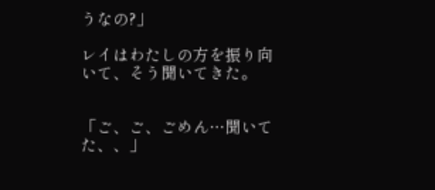うなの?」

レイはわたしの方を振り向いて、そう聞いてきた。


「ご、ご、ごめん…聞いてた、、」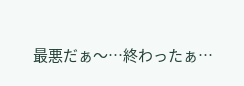最悪だぁ〜…終わったぁ…